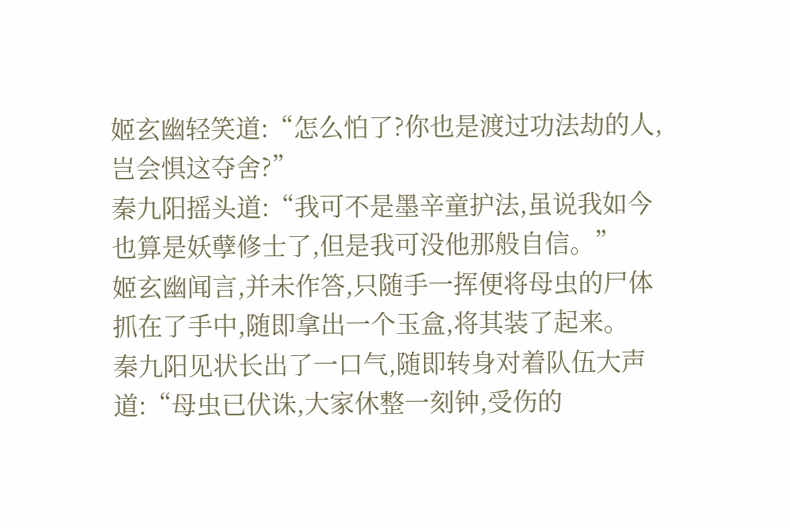姬玄幽轻笑道:“怎么怕了?你也是渡过功法劫的人,岂会惧这夺舍?”
秦九阳摇头道:“我可不是墨辛童护法,虽说我如今也算是妖孽修士了,但是我可没他那般自信。”
姬玄幽闻言,并未作答,只随手一挥便将母虫的尸体抓在了手中,随即拿出一个玉盒,将其装了起来。
秦九阳见状长出了一口气,随即转身对着队伍大声道:“母虫已伏诛,大家休整一刻钟,受伤的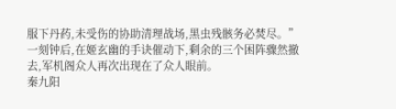服下丹药,未受伤的协助清理战场,黑虫残骸务必焚尽。”
一刻钟后,在姬玄幽的手诀催动下,剩余的三个困阵骤然撤去,军机阁众人再次出现在了众人眼前。
秦九阳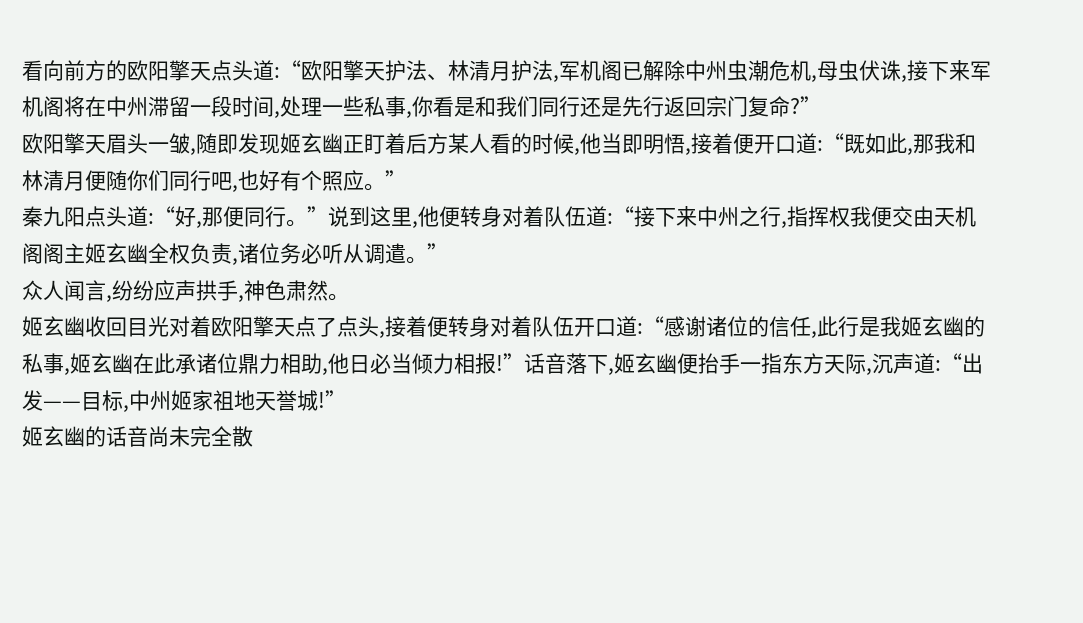看向前方的欧阳擎天点头道:“欧阳擎天护法、林清月护法,军机阁已解除中州虫潮危机,母虫伏诛,接下来军机阁将在中州滞留一段时间,处理一些私事,你看是和我们同行还是先行返回宗门复命?”
欧阳擎天眉头一皱,随即发现姬玄幽正盯着后方某人看的时候,他当即明悟,接着便开口道:“既如此,那我和林清月便随你们同行吧,也好有个照应。”
秦九阳点头道:“好,那便同行。”说到这里,他便转身对着队伍道:“接下来中州之行,指挥权我便交由天机阁阁主姬玄幽全权负责,诸位务必听从调遣。”
众人闻言,纷纷应声拱手,神色肃然。
姬玄幽收回目光对着欧阳擎天点了点头,接着便转身对着队伍开口道:“感谢诸位的信任,此行是我姬玄幽的私事,姬玄幽在此承诸位鼎力相助,他日必当倾力相报!”话音落下,姬玄幽便抬手一指东方天际,沉声道:“出发——目标,中州姬家祖地天誉城!”
姬玄幽的话音尚未完全散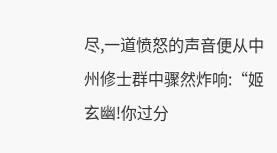尽,一道愤怒的声音便从中州修士群中骤然炸响:“姬玄幽!你过分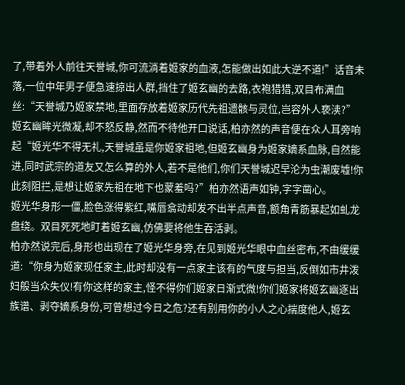了,带着外人前往天誉城,你可流淌着姬家的血液,怎能做出如此大逆不道!”话音未落,一位中年男子便急速掠出人群,挡住了姬玄幽的去路,衣袍猎猎,双目布满血丝:“天誉城乃姬家禁地,里面存放着姬家历代先祖遗骸与灵位,岂容外人亵渎?”
姬玄幽眸光微凝,却不怒反静,然而不待他开口说话,柏亦然的声音便在众人耳旁响起“姬光华不得无礼,天誉城虽是你姬家祖地,但姬玄幽身为姬家嫡系血脉,自然能进,同时武宗的道友又怎么算的外人,若不是他们,你们天誉城迟早沦为虫潮废墟!你此刻阻拦,是想让姬家先祖在地下也蒙羞吗?”柏亦然语声如钟,字字凿心。
姬光华身形一僵,脸色涨得紫红,嘴唇翕动却发不出半点声音,额角青筋暴起如虬龙盘绕。双目死死地盯着姬玄幽,仿佛要将他生吞活剥。
柏亦然说完后,身形也出现在了姬光华身旁,在见到姬光华眼中血丝密布,不由缓缓道:“你身为姬家现任家主,此时却没有一点家主该有的气度与担当,反倒如市井泼妇般当众失仪!有你这样的家主,怪不得你们姬家日渐式微!你们姬家将姬玄幽逐出族谱、剥夺嫡系身份,可曾想过今日之危?还有别用你的小人之心揣度他人,姬玄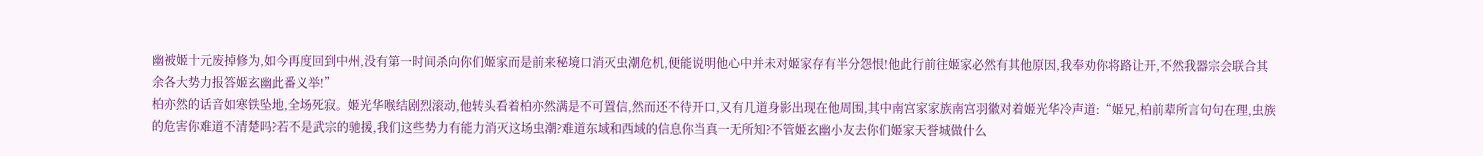幽被姬十元废掉修为,如今再度回到中州,没有第一时间杀向你们姬家而是前来秘境口消灭虫潮危机,便能说明他心中并未对姬家存有半分怨恨!他此行前往姬家必然有其他原因,我奉劝你将路让开,不然我器宗会联合其余各大势力报答姬玄幽此番义举!”
柏亦然的话音如寒铁坠地,全场死寂。姬光华喉结剧烈滚动,他转头看着柏亦然满是不可置信,然而还不待开口,又有几道身影出现在他周围,其中南宫家家族南宫羽徽对着姬光华冷声道:“姬兄,柏前辈所言句句在理,虫族的危害你难道不清楚吗?若不是武宗的驰援,我们这些势力有能力消灭这场虫潮?难道东域和西域的信息你当真一无所知?不管姬玄幽小友去你们姬家天誉城做什么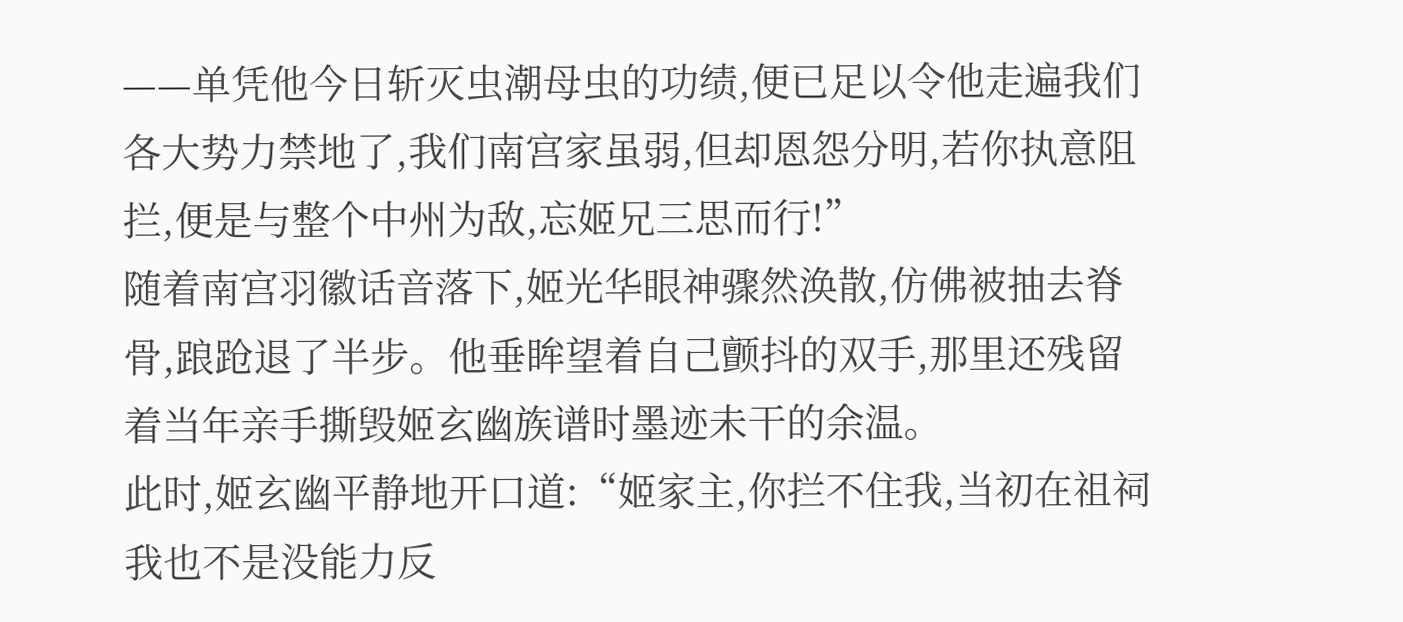——单凭他今日斩灭虫潮母虫的功绩,便已足以令他走遍我们各大势力禁地了,我们南宫家虽弱,但却恩怨分明,若你执意阻拦,便是与整个中州为敌,忘姬兄三思而行!”
随着南宫羽徽话音落下,姬光华眼神骤然涣散,仿佛被抽去脊骨,踉跄退了半步。他垂眸望着自己颤抖的双手,那里还残留着当年亲手撕毁姬玄幽族谱时墨迹未干的余温。
此时,姬玄幽平静地开口道:“姬家主,你拦不住我,当初在祖祠我也不是没能力反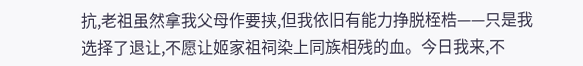抗,老祖虽然拿我父母作要挟,但我依旧有能力挣脱桎梏——只是我选择了退让,不愿让姬家祖祠染上同族相残的血。今日我来,不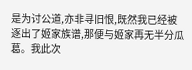是为讨公道,亦非寻旧恨,既然我已经被逐出了姬家族谱,那便与姬家再无半分瓜葛。我此次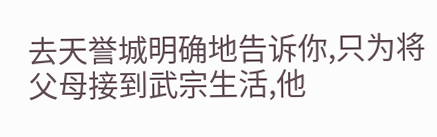去天誉城明确地告诉你,只为将父母接到武宗生活,他